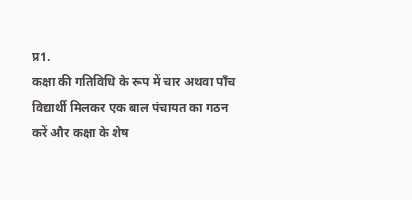प्र1.
कक्षा की गतिविधि के रूप में चार अथवा पाँच विद्यार्थी मिलकर एक बाल पंचायत का गठन करें और कक्षा के शेष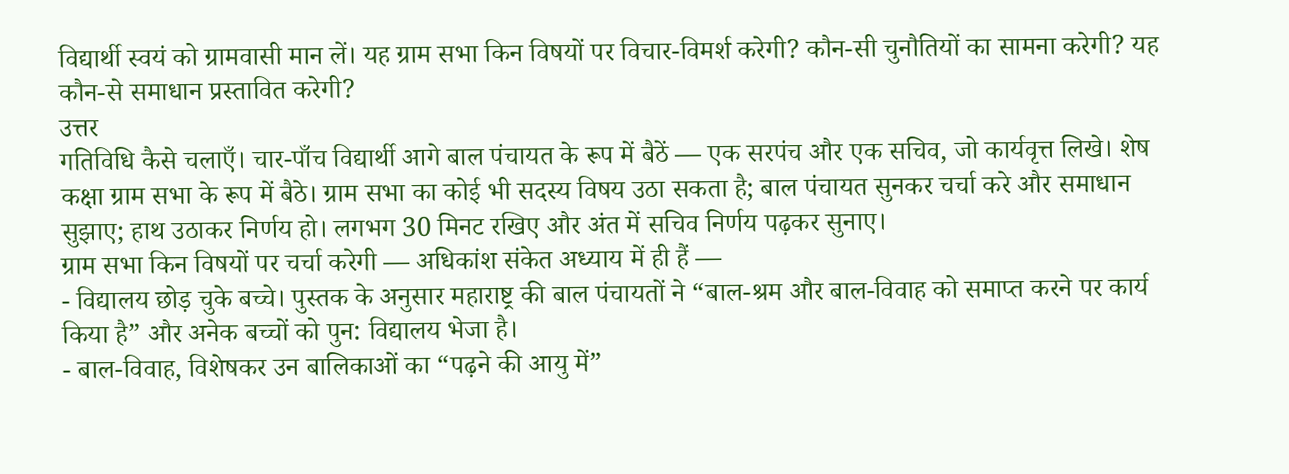विद्यार्थी स्वयं को ग्रामवासी मान लें। यह ग्राम सभा किन विषयों पर विचार-विमर्श करेगी? कौन-सी चुनौतियों का सामना करेगी? यह कौन-से समाधान प्रस्तावित करेगी?
उत्तर
गतिविधि कैसे चलाएँ। चार-पाँच विद्यार्थी आगे बाल पंचायत के रूप में बैठें — एक सरपंच और एक सचिव, जो कार्यवृत्त लिखे। शेष कक्षा ग्राम सभा के रूप में बैठे। ग्राम सभा का कोई भी सदस्य विषय उठा सकता है; बाल पंचायत सुनकर चर्चा करे और समाधान सुझाए; हाथ उठाकर निर्णय हो। लगभग 30 मिनट रखिए और अंत में सचिव निर्णय पढ़कर सुनाए।
ग्राम सभा किन विषयों पर चर्चा करेगी — अधिकांश संकेत अध्याय में ही हैं —
- विद्यालय छोड़ चुके बच्चे। पुस्तक के अनुसार महाराष्ट्र की बाल पंचायतों ने “बाल-श्रम और बाल-विवाह को समाप्त करने पर कार्य किया है” और अनेक बच्चों को पुन: विद्यालय भेजा है।
- बाल-विवाह, विशेषकर उन बालिकाओं का “पढ़ने की आयु में”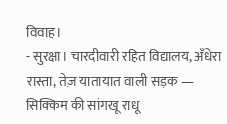विवाह।
- सुरक्षा। चारदीवारी रहित विद्यालय, अँधेरा रास्ता, तेज़ यातायात वाली सड़क — सिक्किम की सांगखू राधू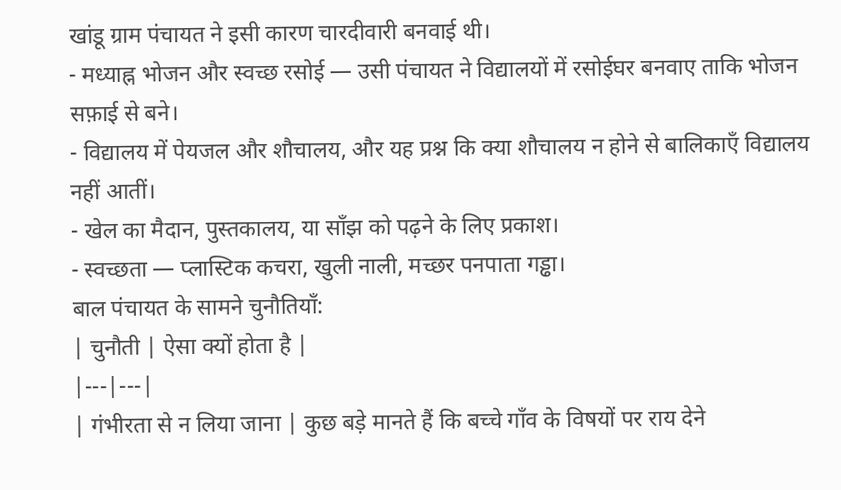खांडू ग्राम पंचायत ने इसी कारण चारदीवारी बनवाई थी।
- मध्याह्न भोजन और स्वच्छ रसोई — उसी पंचायत ने विद्यालयों में रसोईघर बनवाए ताकि भोजन सफ़ाई से बने।
- विद्यालय में पेयजल और शौचालय, और यह प्रश्न कि क्या शौचालय न होने से बालिकाएँ विद्यालय नहीं आतीं।
- खेल का मैदान, पुस्तकालय, या साँझ को पढ़ने के लिए प्रकाश।
- स्वच्छता — प्लास्टिक कचरा, खुली नाली, मच्छर पनपाता गड्ढा।
बाल पंचायत के सामने चुनौतियाँ:
| चुनौती | ऐसा क्यों होता है |
|---|---|
| गंभीरता से न लिया जाना | कुछ बड़े मानते हैं कि बच्चे गाँव के विषयों पर राय देने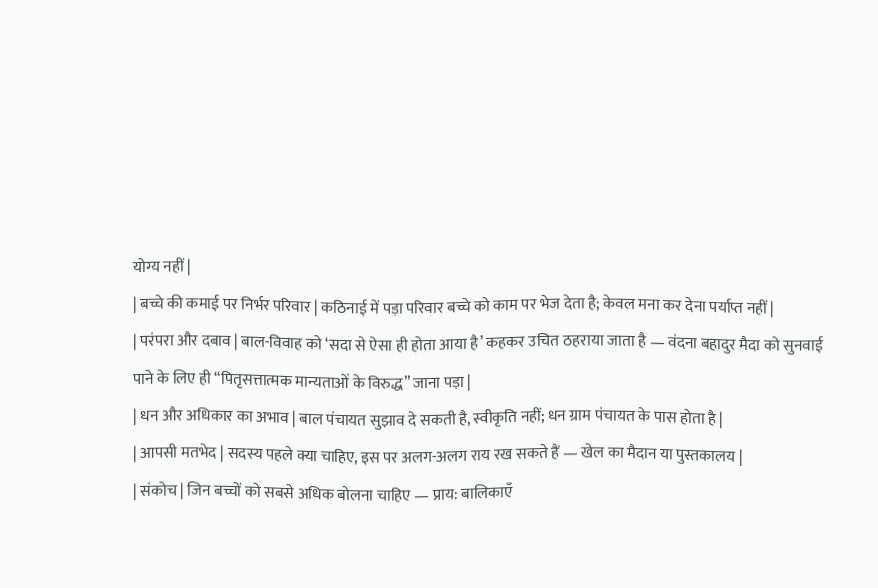योग्य नहीं |
| बच्चे की कमाई पर निर्भर परिवार | कठिनाई में पड़ा परिवार बच्चे को काम पर भेज देता है; केवल मना कर देना पर्याप्त नहीं |
| परंपरा और दबाव | बाल-विवाह को ‘सदा से ऐसा ही होता आया है’ कहकर उचित ठहराया जाता है — वंदना बहादुर मैदा को सुनवाई पाने के लिए ही “पितृसत्तात्मक मान्यताओं के विरुद्ध” जाना पड़ा |
| धन और अधिकार का अभाव | बाल पंचायत सुझाव दे सकती है, स्वीकृति नहीं; धन ग्राम पंचायत के पास होता है |
| आपसी मतभेद | सदस्य पहले क्या चाहिए, इस पर अलग-अलग राय रख सकते हैं — खेल का मैदान या पुस्तकालय |
| संकोच | जिन बच्चों को सबसे अधिक बोलना चाहिए — प्राय: बालिकाएँ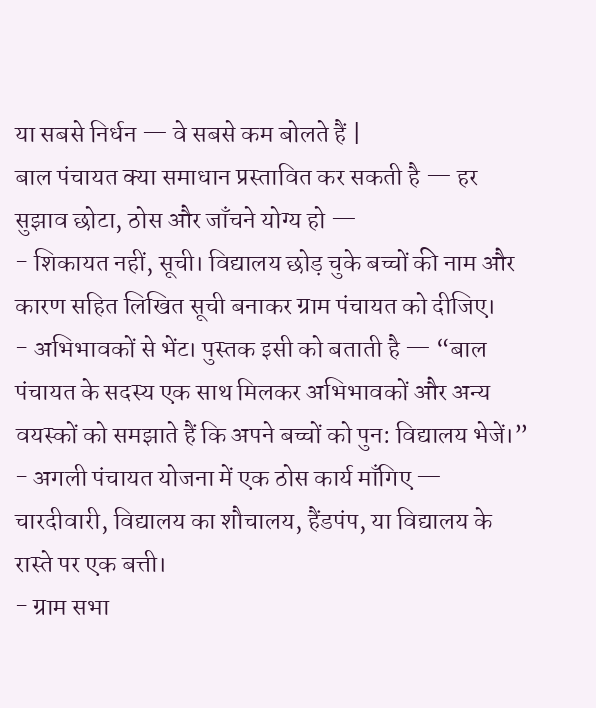या सबसे निर्धन — वे सबसे कम बोलते हैं |
बाल पंचायत क्या समाधान प्रस्तावित कर सकती है — हर सुझाव छोटा, ठोस और जाँचने योग्य हो —
- शिकायत नहीं, सूची। विद्यालय छोड़ चुके बच्चों की नाम और कारण सहित लिखित सूची बनाकर ग्राम पंचायत को दीजिए।
- अभिभावकों से भेंट। पुस्तक इसी को बताती है — “बाल पंचायत के सदस्य एक साथ मिलकर अभिभावकों और अन्य वयस्कों को समझाते हैं कि अपने बच्चों को पुन: विद्यालय भेजें।”
- अगली पंचायत योजना में एक ठोस कार्य माँगिए — चारदीवारी, विद्यालय का शौचालय, हैंडपंप, या विद्यालय के रास्ते पर एक बत्ती।
- ग्राम सभा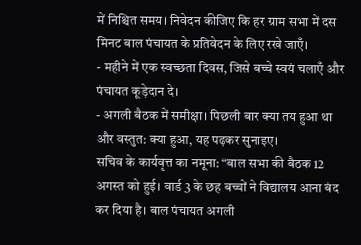में निश्चित समय। निवेदन कीजिए कि हर ग्राम सभा में दस मिनट बाल पंचायत के प्रतिवेदन के लिए रखे जाएँ।
- महीने में एक स्वच्छता दिवस, जिसे बच्चे स्वयं चलाएँ और पंचायत कूड़ेदान दे।
- अगली बैठक में समीक्षा। पिछली बार क्या तय हुआ था और वस्तुत: क्या हुआ, यह पढ़कर सुनाइए।
सचिव के कार्यवृत्त का नमूना: “बाल सभा की बैठक 12 अगस्त को हुई। वार्ड 3 के छह बच्चों ने विद्यालय आना बंद कर दिया है। बाल पंचायत अगली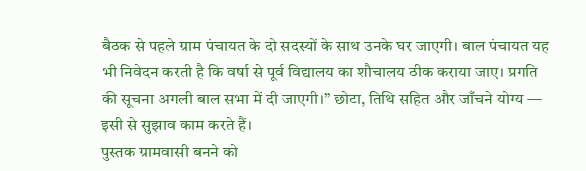बैठक से पहले ग्राम पंचायत के दो सदस्यों के साथ उनके घर जाएगी। बाल पंचायत यह भी निवेदन करती है कि वर्षा से पूर्व विद्यालय का शौचालय ठीक कराया जाए। प्रगति की सूचना अगली बाल सभा में दी जाएगी।” छोटा, तिथि सहित और जाँचने योग्य — इसी से सुझाव काम करते हैं।
पुस्तक ग्रामवासी बनने को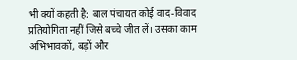भी क्यों कहती है: बाल पंचायत कोई वाद-विवाद प्रतियोगिता नहीं जिसे बच्चे जीत लें। उसका काम अभिभावकों, बड़ों और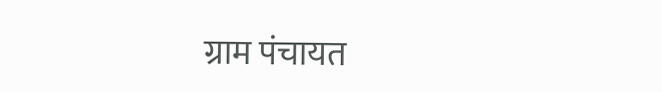ग्राम पंचायत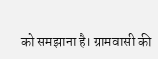को समझाना है। ग्रामवासी की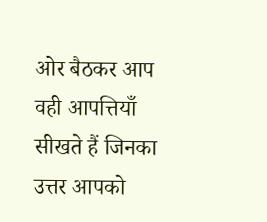ओर बैठकर आप वही आपत्तियाँ सीखते हैं जिनका उत्तर आपको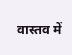वास्तव में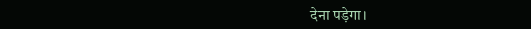देना पड़ेगा।